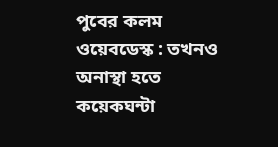পুবের কলম ওয়েবডেস্ক : তখনও অনাস্থা হতে কয়েকঘন্টা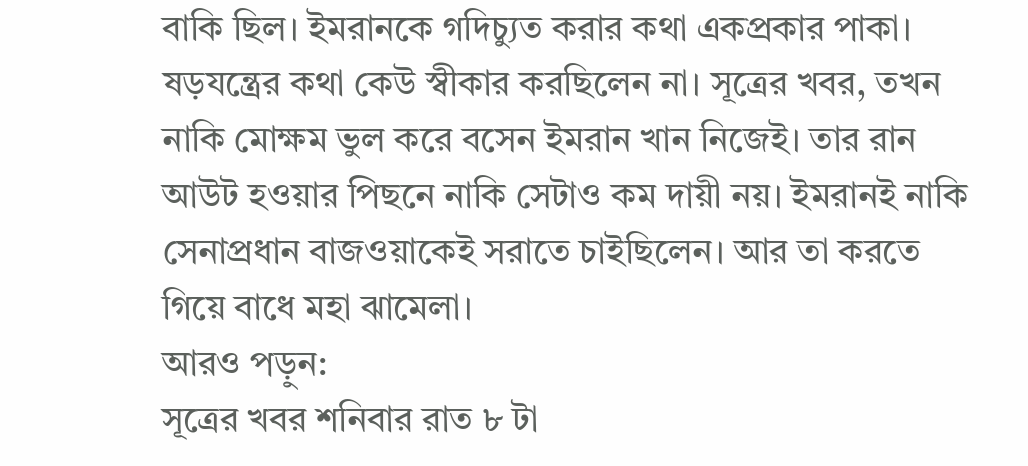বাকি ছিল। ইমরানকে গদিচ্যুত করার কথা একপ্রকার পাকা। ষড়যন্ত্রের কথা কেউ স্বীকার করছিলেন না। সূত্রের খবর, তখন নাকি মোক্ষম ভুল করে বসেন ইমরান খান নিজেই। তার রান আউট হওয়ার পিছনে নাকি সেটাও কম দায়ী নয়। ইমরানই নাকি সেনাপ্রধান বাজওয়াকেই সরাতে চাইছিলেন। আর তা করতে গিয়ে বাধে মহা ঝামেলা।
আরও পড়ুন:
সূত্রের খবর শনিবার রাত ৮ টা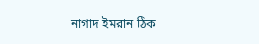নাগাদ ইমরান ঠিক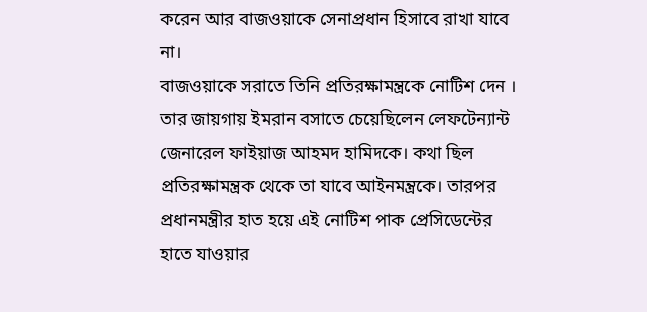করেন আর বাজওয়াকে সেনাপ্রধান হিসাবে রাখা যাবে না।
বাজওয়াকে সরাতে তিনি প্রতিরক্ষামন্ত্রকে নোটিশ দেন । তার জায়গায় ইমরান বসাতে চেয়েছিলেন লেফটেন্যান্ট জেনারেল ফাইয়াজ আহমদ হামিদকে। কথা ছিল প্রতিরক্ষামন্ত্রক থেকে তা যাবে আইনমন্ত্রকে। তারপর প্রধানমন্ত্রীর হাত হয়ে এই নোটিশ পাক প্রেসিডেন্টের হাতে যাওয়ার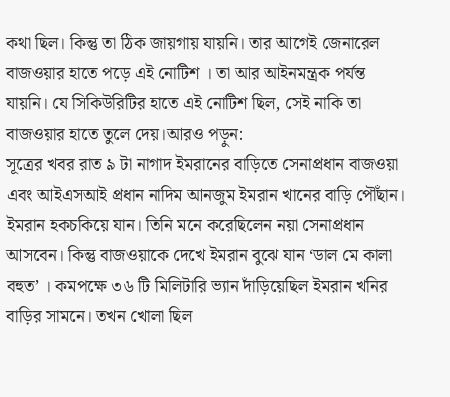কথা ছিল। কিন্তু তা ঠিক জায়গায় যায়নি। তার আগেই জেনারেল বাজওয়ার হাতে পড়ে এই নোটিশ । তা আর আইনমন্ত্রক পর্যন্ত যায়নি। যে সিকিউরিটির হাতে এই নোটিশ ছিল, সেই নাকি তা বাজওয়ার হাতে তুলে দেয়।আরও পড়ুন:
সূত্রের খবর রাত ৯ টা নাগাদ ইমরানের বাড়িতে সেনাপ্রধান বাজওয়া এবং আইএসআই প্রধান নাদিম আনজুম ইমরান খানের বাড়ি পৌঁছান। ইমরান হকচকিয়ে যান। তিনি মনে করেছিলেন নয়া সেনাপ্রধান আসবেন। কিন্তু বাজওয়াকে দেখে ইমরান বুঝে যান ‘ডাল মে কালা বহুত’ । কমপক্ষে ৩৬ টি মিলিটারি ভ্যান দাঁড়িয়েছিল ইমরান খনির বাড়ির সামনে। তখন খোলা ছিল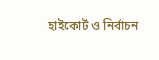হাইকোর্ট ও নির্বাচন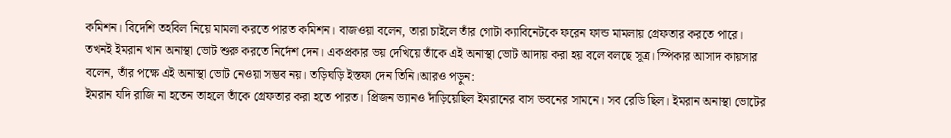কমিশন। বিদেশি তহবিল নিয়ে মামলা করতে পারত কমিশন। বাজওয়া বলেন, তারা চাইলে তাঁর গোটা ক্যাবিনেটকে ফরেন ফান্ড মামলায় গ্রেফতার করতে পারে।
তখনই ইমরান খান অনাস্থা ভোট শুরু করতে নির্দেশ দেন। একপ্রকার ভয় দেখিয়ে তাঁকে এই অনাস্থা ভোট আদায় করা হয় বলে বলছে সূত্র। স্পিকার আসাদ কায়সার বলেন, তাঁর পক্ষে এই অনাস্থা ভোট নেওয়া সম্ভব নয়। তড়িঘড়ি ইস্তফা দেন তিনি।আরও পড়ুন:
ইমরান যদি রাজি না হতেন তাহলে তাঁকে গ্রেফতার করা হতে পারত। প্রিজন ভ্যানও দাঁড়িয়েছিল ইমরানের বাস ভবনের সামনে। সব রেডি ছিল। ইমরান অনাস্থা ভোটের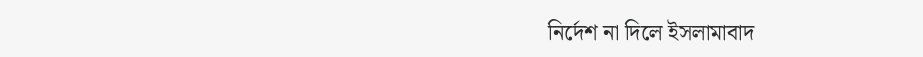নির্দেশ না দিলে ইসলামাবাদ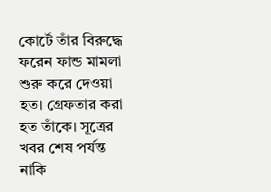কোর্টে তাঁর বিরুদ্ধে ফরেন ফান্ড মামলা শুরু করে দেওয়া হত। গ্রেফতার করা হত তাঁকে। সূত্রের খবর শেষ পর্যন্ত নাকি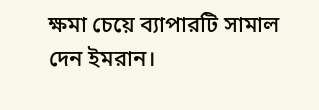ক্ষমা চেয়ে ব্যাপারটি সামাল দেন ইমরান।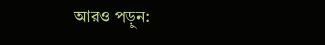আরও পড়ুন: